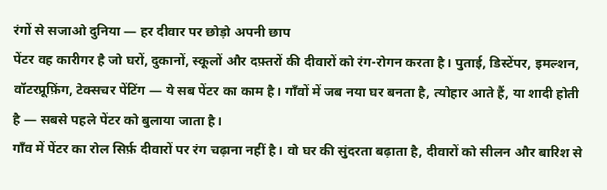रंगों से सजाओ दुनिया — हर दीवार पर छोड़ो अपनी छाप
पेंटर वह कारीगर है जो घरों, दुकानों, स्कूलों और दफ़्तरों की दीवारों को रंग-रोगन करता है। पुताई, डिस्टेंपर, इमल्शन, वॉटरप्रूफ़िंग, टेक्सचर पेंटिंग — ये सब पेंटर का काम है। गाँवों में जब नया घर बनता है, त्योहार आते हैं, या शादी होती है — सबसे पहले पेंटर को बुलाया जाता है।
गाँव में पेंटर का रोल सिर्फ़ दीवारों पर रंग चढ़ाना नहीं है। वो घर की सुंदरता बढ़ाता है, दीवारों को सीलन और बारिश से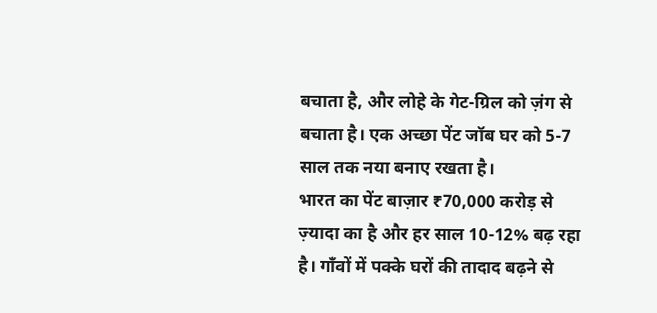बचाता है, और लोहे के गेट-ग्रिल को ज़ंग से बचाता है। एक अच्छा पेंट जॉब घर को 5-7 साल तक नया बनाए रखता है।
भारत का पेंट बाज़ार ₹70,000 करोड़ से ज़्यादा का है और हर साल 10-12% बढ़ रहा है। गाँवों में पक्के घरों की तादाद बढ़ने से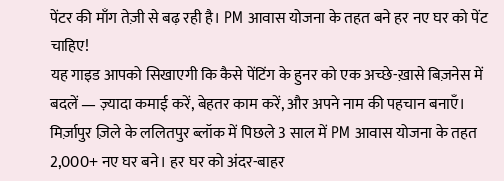पेंटर की माँग तेज़ी से बढ़ रही है। PM आवास योजना के तहत बने हर नए घर को पेंट चाहिए!
यह गाइड आपको सिखाएगी कि कैसे पेंटिंग के हुनर को एक अच्छे-ख़ासे बिज़नेस में बदलें — ज़्यादा कमाई करें, बेहतर काम करें, और अपने नाम की पहचान बनाएँ।
मिर्ज़ापुर ज़िले के ललितपुर ब्लॉक में पिछले 3 साल में PM आवास योजना के तहत 2,000+ नए घर बने। हर घर को अंदर-बाहर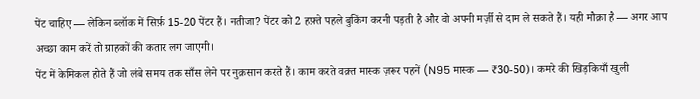पेंट चाहिए — लेकिन ब्लॉक में सिर्फ़ 15-20 पेंटर हैं। नतीजा? पेंटर को 2 हफ़्ते पहले बुकिंग करनी पड़ती है और वो अपनी मर्ज़ी से दाम ले सकते हैं। यही मौक़ा है — अगर आप अच्छा काम करें तो ग्राहकों की कतार लग जाएगी।
पेंट में केमिकल होते हैं जो लंबे समय तक साँस लेने पर नुक़सान करते हैं। काम करते वक़्त मास्क ज़रूर पहनें (N95 मास्क — ₹30-50)। कमरे की खिड़कियाँ खुली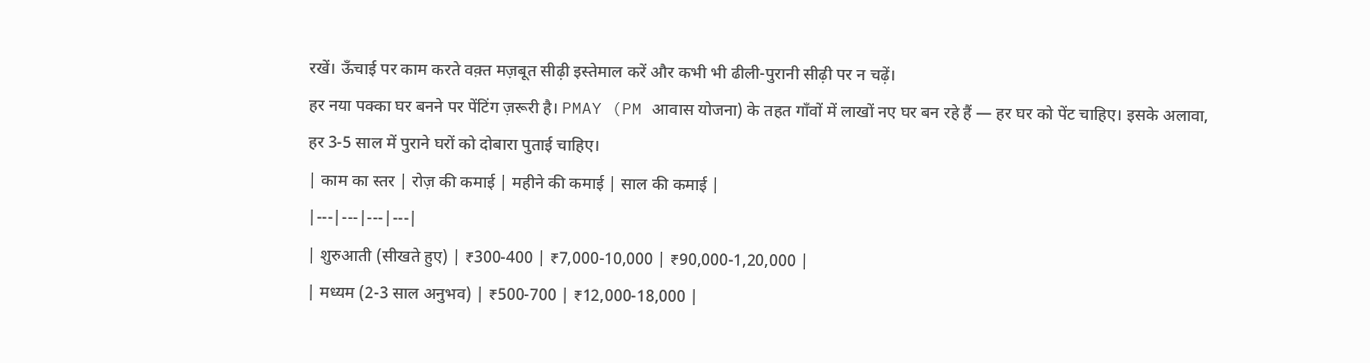रखें। ऊँचाई पर काम करते वक़्त मज़बूत सीढ़ी इस्तेमाल करें और कभी भी ढीली-पुरानी सीढ़ी पर न चढ़ें।
हर नया पक्का घर बनने पर पेंटिंग ज़रूरी है। PMAY (PM आवास योजना) के तहत गाँवों में लाखों नए घर बन रहे हैं — हर घर को पेंट चाहिए। इसके अलावा, हर 3-5 साल में पुराने घरों को दोबारा पुताई चाहिए।
| काम का स्तर | रोज़ की कमाई | महीने की कमाई | साल की कमाई |
|---|---|---|---|
| शुरुआती (सीखते हुए) | ₹300-400 | ₹7,000-10,000 | ₹90,000-1,20,000 |
| मध्यम (2-3 साल अनुभव) | ₹500-700 | ₹12,000-18,000 |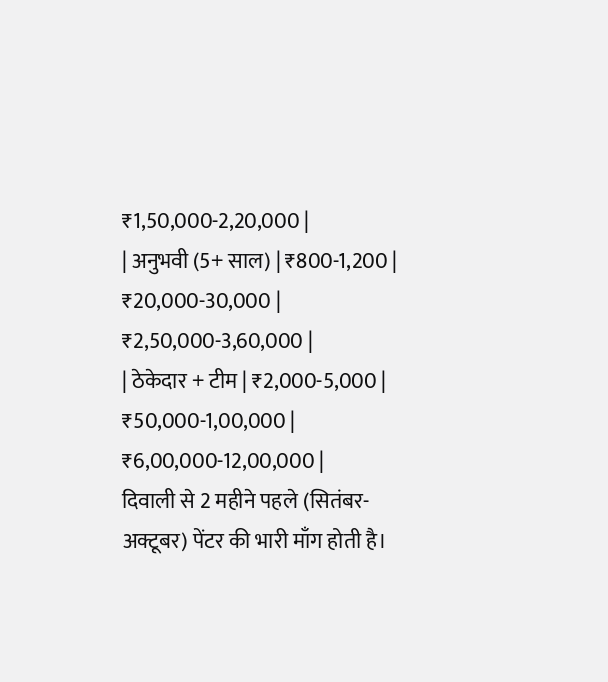₹1,50,000-2,20,000 |
| अनुभवी (5+ साल) | ₹800-1,200 | ₹20,000-30,000 | ₹2,50,000-3,60,000 |
| ठेकेदार + टीम | ₹2,000-5,000 | ₹50,000-1,00,000 | ₹6,00,000-12,00,000 |
दिवाली से 2 महीने पहले (सितंबर-अक्टूबर) पेंटर की भारी माँग होती है।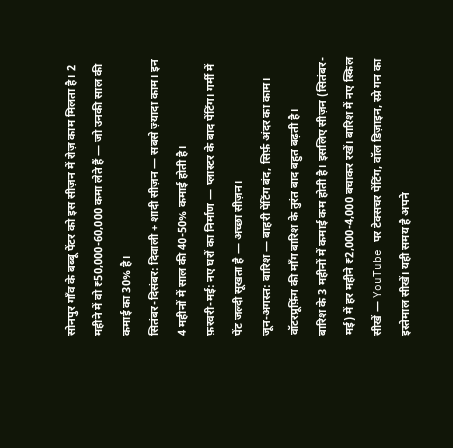सोनपुर गाँव के बब्बू पेंटर को इस सीज़न में रोज़ काम मिलता है। 2 महीने में वो ₹50,000-60,000 कमा लेते हैं — जो उनकी साल की कमाई का 30% है।
सितंबर-दिसंबर: दिवाली + शादी सीज़न — सबसे ज़्यादा काम। इन 4 महीनों में साल की 40-50% कमाई होती है।
फ़रवरी-मई: नए घरों का निर्माण — प्लास्टर के बाद पेंटिंग। गर्मी में पेंट जल्दी सूखता है — अच्छा सीज़न।
जून-अगस्त: बारिश — बाहरी पेंटिंग बंद, सिर्फ़ अंदर का काम। वॉटरप्रूफ़िंग की माँग बारिश के तुरंत बाद बहुत बढ़ती है।
बारिश के 3 महीनों में कमाई कम होती है। इसलिए सीज़न (सितंबर-मई) में हर महीने ₹2,000-4,000 बचाकर रखें। बारिश में नए स्किल सीखें — YouTube पर टेक्सचर पेंटिंग, वॉल डिज़ाइन, स्प्रे गन का इस्तेमाल सीखें। यही समय है अपने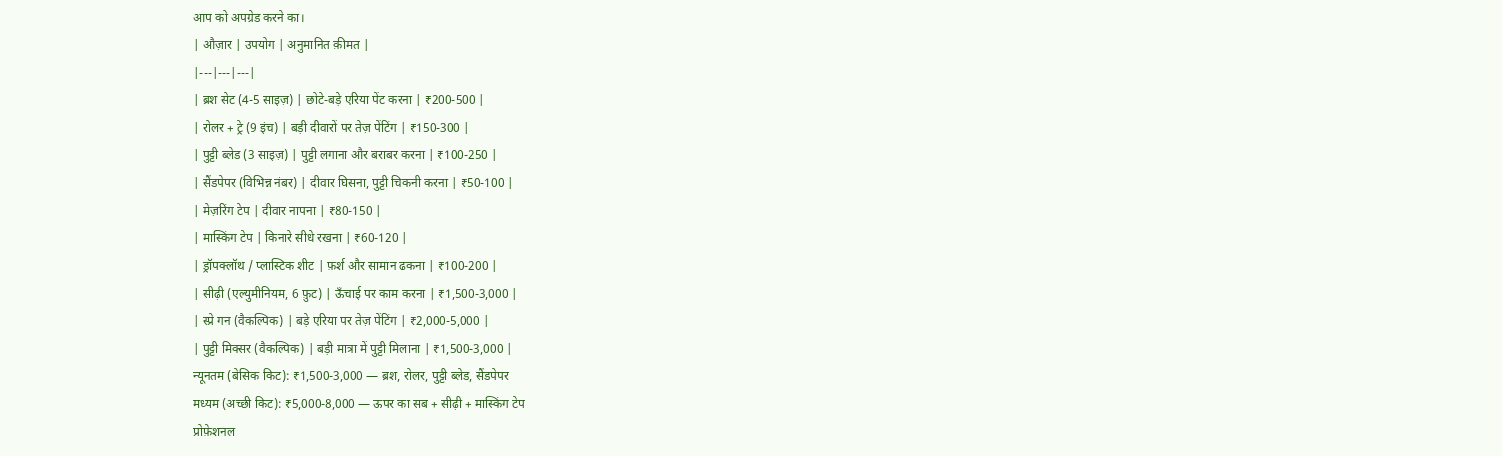आप को अपग्रेड करने का।
| औज़ार | उपयोग | अनुमानित क़ीमत |
|---|---|---|
| ब्रश सेट (4-5 साइज़) | छोटे-बड़े एरिया पेंट करना | ₹200-500 |
| रोलर + ट्रे (9 इंच) | बड़ी दीवारों पर तेज़ पेंटिंग | ₹150-300 |
| पुट्टी ब्लेड (3 साइज़) | पुट्टी लगाना और बराबर करना | ₹100-250 |
| सैंडपेपर (विभिन्न नंबर) | दीवार घिसना, पुट्टी चिकनी करना | ₹50-100 |
| मेज़रिंग टेप | दीवार नापना | ₹80-150 |
| मास्किंग टेप | किनारे सीधे रखना | ₹60-120 |
| ड्रॉपक्लॉथ / प्लास्टिक शीट | फ़र्श और सामान ढकना | ₹100-200 |
| सीढ़ी (एल्युमीनियम, 6 फ़ुट) | ऊँचाई पर काम करना | ₹1,500-3,000 |
| स्प्रे गन (वैकल्पिक) | बड़े एरिया पर तेज़ पेंटिंग | ₹2,000-5,000 |
| पुट्टी मिक्सर (वैकल्पिक) | बड़ी मात्रा में पुट्टी मिलाना | ₹1,500-3,000 |
न्यूनतम (बेसिक किट): ₹1,500-3,000 — ब्रश, रोलर, पुट्टी ब्लेड, सैंडपेपर
मध्यम (अच्छी किट): ₹5,000-8,000 — ऊपर का सब + सीढ़ी + मास्किंग टेप
प्रोफ़ेशनल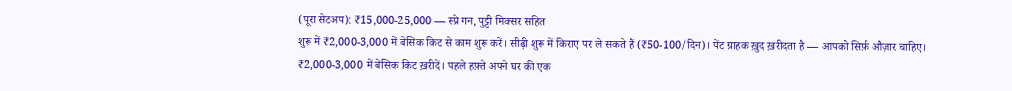(पूरा सेटअप): ₹15,000-25,000 — स्प्रे गन, पुट्टी मिक्सर सहित
शुरू में ₹2,000-3,000 में बेसिक किट से काम शुरू करें। सीढ़ी शुरू में किराए पर ले सकते हैं (₹50-100/दिन)। पेंट ग्राहक ख़ुद ख़रीदता है — आपको सिर्फ़ औज़ार चाहिए।
₹2,000-3,000 में बेसिक किट ख़रीदें। पहले हफ़्ते अपने घर की एक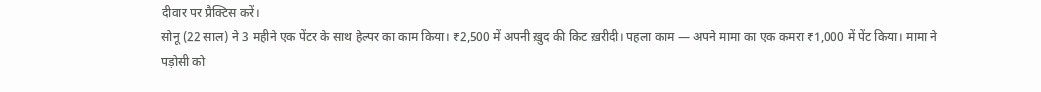दीवार पर प्रैक्टिस करें।
सोनू (22 साल) ने 3 महीने एक पेंटर के साथ हेल्पर का काम किया। ₹2,500 में अपनी ख़ुद की किट ख़रीदी। पहला काम — अपने मामा का एक कमरा ₹1,000 में पेंट किया। मामा ने पड़ोसी को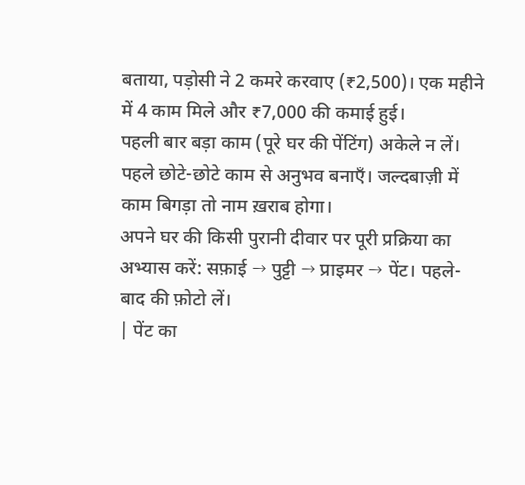बताया, पड़ोसी ने 2 कमरे करवाए (₹2,500)। एक महीने में 4 काम मिले और ₹7,000 की कमाई हुई।
पहली बार बड़ा काम (पूरे घर की पेंटिंग) अकेले न लें। पहले छोटे-छोटे काम से अनुभव बनाएँ। जल्दबाज़ी में काम बिगड़ा तो नाम ख़राब होगा।
अपने घर की किसी पुरानी दीवार पर पूरी प्रक्रिया का अभ्यास करें: सफ़ाई → पुट्टी → प्राइमर → पेंट। पहले-बाद की फ़ोटो लें।
| पेंट का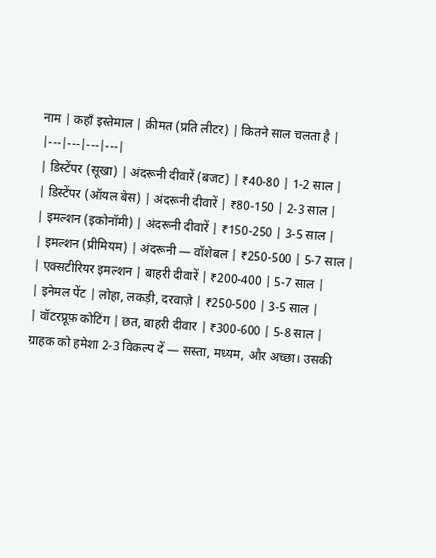नाम | कहाँ इस्तेमाल | क़ीमत (प्रति लीटर) | कितने साल चलता है |
|---|---|---|---|
| डिस्टेंपर (सूखा) | अंदरूनी दीवारें (बजट) | ₹40-80 | 1-2 साल |
| डिस्टेंपर (ऑयल बेस) | अंदरूनी दीवारें | ₹80-150 | 2-3 साल |
| इमल्शन (इकोनॉमी) | अंदरूनी दीवारें | ₹150-250 | 3-5 साल |
| इमल्शन (प्रीमियम) | अंदरूनी — वॉशेबल | ₹250-500 | 5-7 साल |
| एक्सटीरियर इमल्शन | बाहरी दीवारें | ₹200-400 | 5-7 साल |
| इनेमल पेंट | लोहा, लकड़ी, दरवाज़े | ₹250-500 | 3-5 साल |
| वॉटरप्रूफ़ कोटिंग | छत, बाहरी दीवार | ₹300-600 | 5-8 साल |
ग्राहक को हमेशा 2-3 विकल्प दें — सस्ता, मध्यम, और अच्छा। उसकी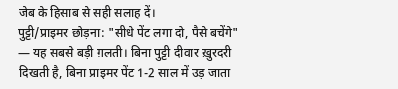जेब के हिसाब से सही सलाह दें।
पुट्टी/प्राइमर छोड़ना: "सीधे पेंट लगा दो, पैसे बचेंगे" — यह सबसे बड़ी ग़लती। बिना पुट्टी दीवार ख़ुरदरी दिखती है, बिना प्राइमर पेंट 1-2 साल में उड़ जाता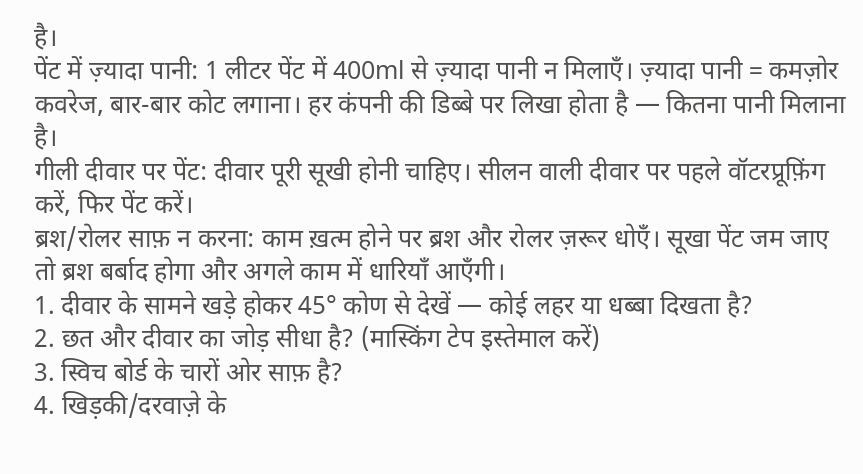है।
पेंट में ज़्यादा पानी: 1 लीटर पेंट में 400ml से ज़्यादा पानी न मिलाएँ। ज़्यादा पानी = कमज़ोर कवरेज, बार-बार कोट लगाना। हर कंपनी की डिब्बे पर लिखा होता है — कितना पानी मिलाना है।
गीली दीवार पर पेंट: दीवार पूरी सूखी होनी चाहिए। सीलन वाली दीवार पर पहले वॉटरप्रूफ़िंग करें, फिर पेंट करें।
ब्रश/रोलर साफ़ न करना: काम ख़त्म होने पर ब्रश और रोलर ज़रूर धोएँ। सूखा पेंट जम जाए तो ब्रश बर्बाद होगा और अगले काम में धारियाँ आएँगी।
1. दीवार के सामने खड़े होकर 45° कोण से देखें — कोई लहर या धब्बा दिखता है?
2. छत और दीवार का जोड़ सीधा है? (मास्किंग टेप इस्तेमाल करें)
3. स्विच बोर्ड के चारों ओर साफ़ है?
4. खिड़की/दरवाज़े के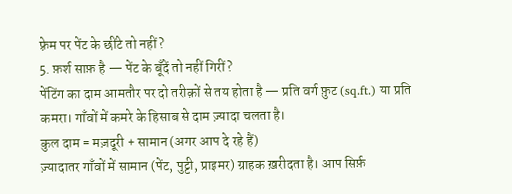फ़्रेम पर पेंट के छींटे तो नहीं?
5. फ़र्श साफ़ है — पेंट के बूँदें तो नहीं गिरीं?
पेंटिंग का दाम आमतौर पर दो तरीक़ों से तय होता है — प्रति वर्ग फ़ुट (sq.ft.) या प्रति कमरा। गाँवों में कमरे के हिसाब से दाम ज़्यादा चलता है।
कुल दाम = मज़दूरी + सामान (अगर आप दे रहे हैं)
ज़्यादातर गाँवों में सामान (पेंट, पुट्टी, प्राइमर) ग्राहक ख़रीदता है। आप सिर्फ़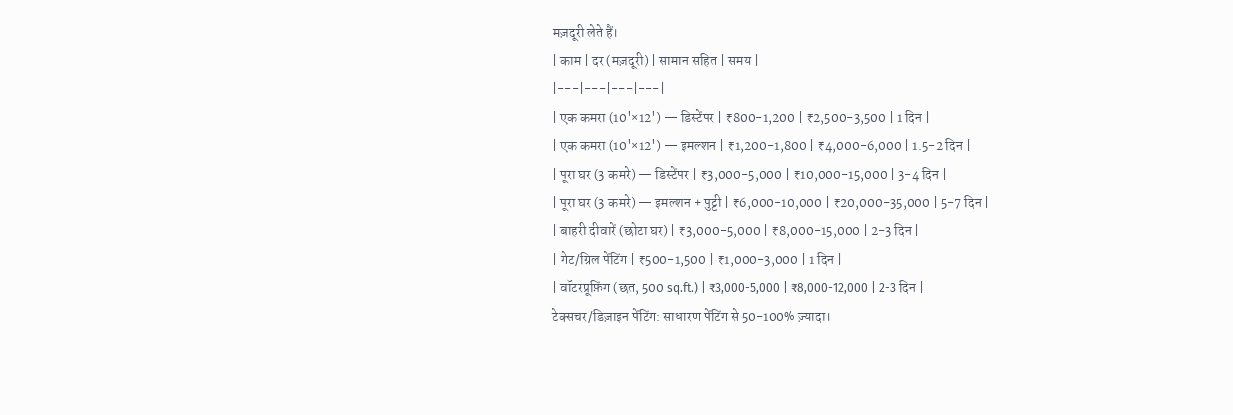मज़दूरी लेते हैं।
| काम | दर (मज़दूरी) | सामान सहित | समय |
|---|---|---|---|
| एक कमरा (10'×12') — डिस्टेंपर | ₹800-1,200 | ₹2,500-3,500 | 1 दिन |
| एक कमरा (10'×12') — इमल्शन | ₹1,200-1,800 | ₹4,000-6,000 | 1.5-2 दिन |
| पूरा घर (3 कमरे) — डिस्टेंपर | ₹3,000-5,000 | ₹10,000-15,000 | 3-4 दिन |
| पूरा घर (3 कमरे) — इमल्शन + पुट्टी | ₹6,000-10,000 | ₹20,000-35,000 | 5-7 दिन |
| बाहरी दीवारें (छोटा घर) | ₹3,000-5,000 | ₹8,000-15,000 | 2-3 दिन |
| गेट/ग्रिल पेंटिंग | ₹500-1,500 | ₹1,000-3,000 | 1 दिन |
| वॉटरप्रूफ़िंग (छत, 500 sq.ft.) | ₹3,000-5,000 | ₹8,000-12,000 | 2-3 दिन |
टेक्सचर/डिज़ाइन पेंटिंग: साधारण पेंटिंग से 50-100% ज़्यादा।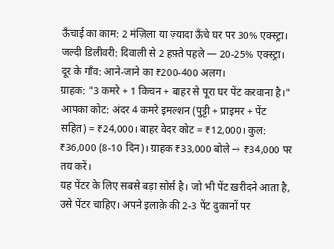ऊँचाई का काम: 2 मंज़िला या ज़्यादा ऊँचे घर पर 30% एक्स्ट्रा। जल्दी डिलीवरी: दिवाली से 2 हफ़्ते पहले — 20-25% एक्स्ट्रा। दूर के गाँव: आने-जाने का ₹200-400 अलग।
ग्राहक: "3 कमरे + 1 किचन + बाहर से पूरा घर पेंट करवाना है।" आपका कोट: अंदर 4 कमरे इमल्शन (पुट्टी + प्राइमर + पेंट सहित) = ₹24,000। बाहर वेदर कोट = ₹12,000। कुल: ₹36,000 (8-10 दिन)। ग्राहक ₹33,000 बोले → ₹34,000 पर तय करें।
यह पेंटर के लिए सबसे बड़ा सोर्स है। जो भी पेंट ख़रीदने आता है, उसे पेंटर चाहिए। अपने इलाक़े की 2-3 पेंट दुकानों पर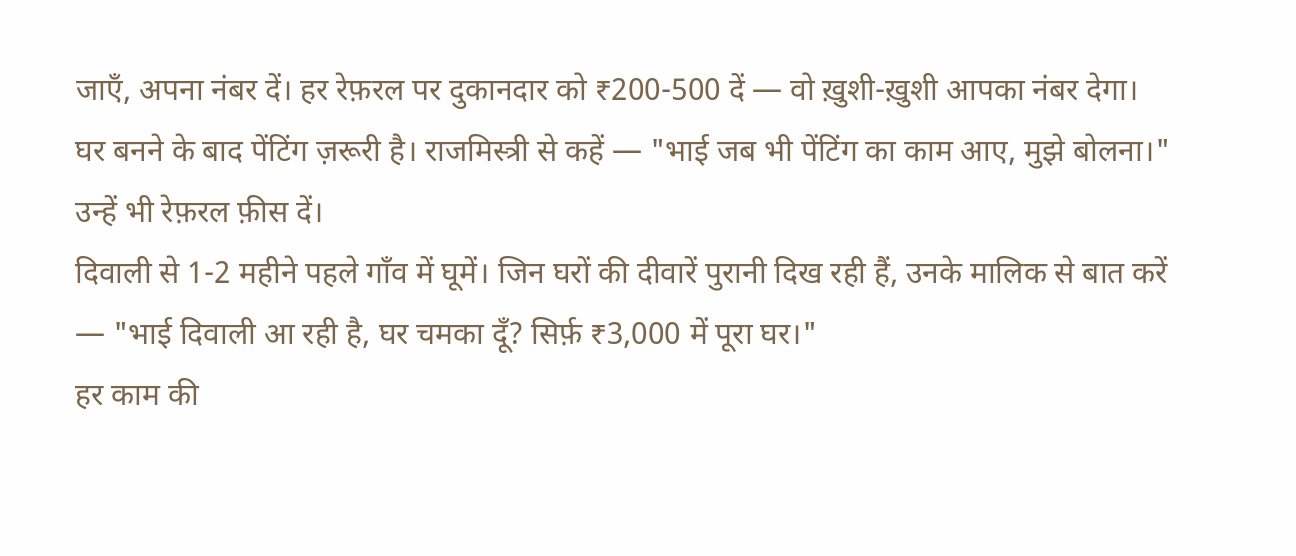जाएँ, अपना नंबर दें। हर रेफ़रल पर दुकानदार को ₹200-500 दें — वो ख़ुशी-ख़ुशी आपका नंबर देगा।
घर बनने के बाद पेंटिंग ज़रूरी है। राजमिस्त्री से कहें — "भाई जब भी पेंटिंग का काम आए, मुझे बोलना।" उन्हें भी रेफ़रल फ़ीस दें।
दिवाली से 1-2 महीने पहले गाँव में घूमें। जिन घरों की दीवारें पुरानी दिख रही हैं, उनके मालिक से बात करें — "भाई दिवाली आ रही है, घर चमका दूँ? सिर्फ़ ₹3,000 में पूरा घर।"
हर काम की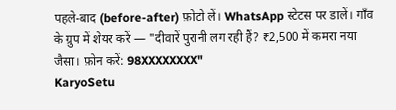पहले-बाद (before-after) फ़ोटो लें। WhatsApp स्टेटस पर डालें। गाँव के ग्रुप में शेयर करें — "दीवारें पुरानी लग रही हैं? ₹2,500 में कमरा नया जैसा। फ़ोन करें: 98XXXXXXXX"
KaryoSetu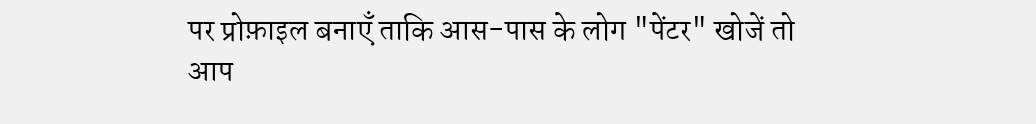पर प्रोफ़ाइल बनाएँ ताकि आस-पास के लोग "पेंटर" खोजें तो आप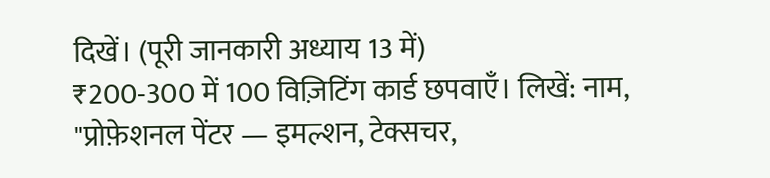दिखें। (पूरी जानकारी अध्याय 13 में)
₹200-300 में 100 विज़िटिंग कार्ड छपवाएँ। लिखें: नाम, "प्रोफ़ेशनल पेंटर — इमल्शन, टेक्सचर,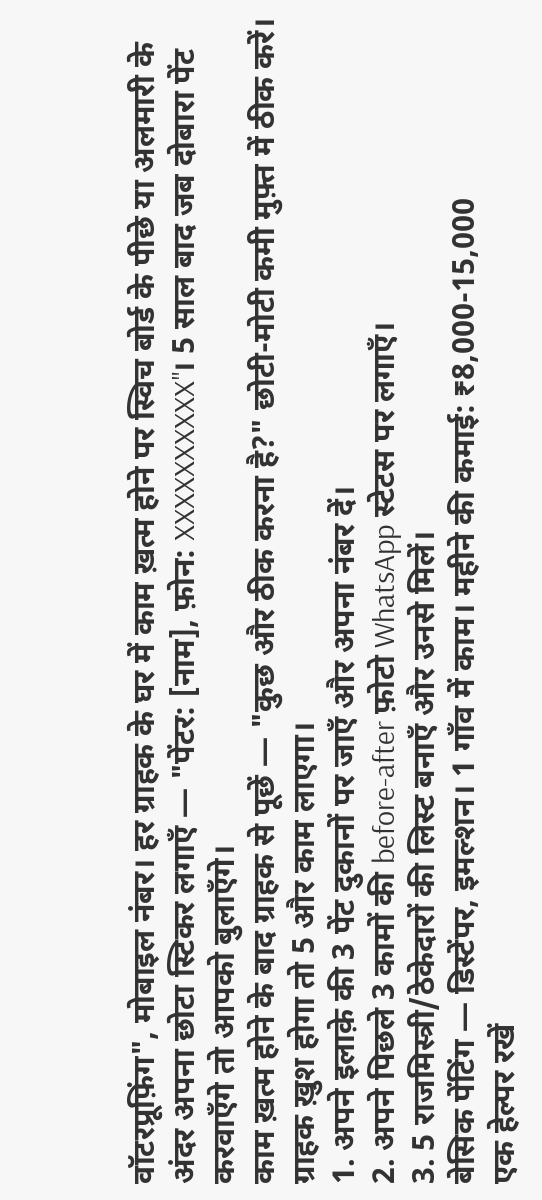वॉटरप्रूफ़िंग", मोबाइल नंबर। हर ग्राहक के घर में काम ख़त्म होने पर स्विच बोर्ड के पीछे या अलमारी के अंदर अपना छोटा स्टिकर लगाएँ — "पेंटर: [नाम], फ़ोन: XXXXXXXXXX"। 5 साल बाद जब दोबारा पेंट करवाएँगे तो आपको बुलाएँगे।
काम ख़त्म होने के बाद ग्राहक से पूछें — "कुछ और ठीक करना है?" छोटी-मोटी कमी मुफ़्त में ठीक करें। ग्राहक ख़ुश होगा तो 5 और काम लाएगा।
1. अपने इलाक़े की 3 पेंट दुकानों पर जाएँ और अपना नंबर दें।
2. अपने पिछले 3 कामों की before-after फ़ोटो WhatsApp स्टेटस पर लगाएँ।
3. 5 राजमिस्त्री/ठेकेदारों की लिस्ट बनाएँ और उनसे मिलें।
बेसिक पेंटिंग — डिस्टेंपर, इमल्शन। 1 गाँव में काम। महीने की कमाई: ₹8,000-15,000
एक हेल्पर रखें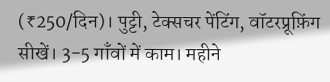(₹250/दिन)। पुट्टी, टेक्सचर पेंटिंग, वॉटरप्रूफ़िंग सीखें। 3-5 गाँवों में काम। महीने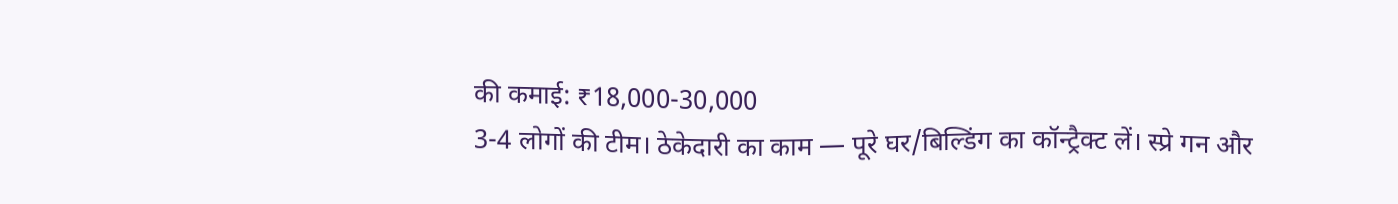की कमाई: ₹18,000-30,000
3-4 लोगों की टीम। ठेकेदारी का काम — पूरे घर/बिल्डिंग का कॉन्ट्रैक्ट लें। स्प्रे गन और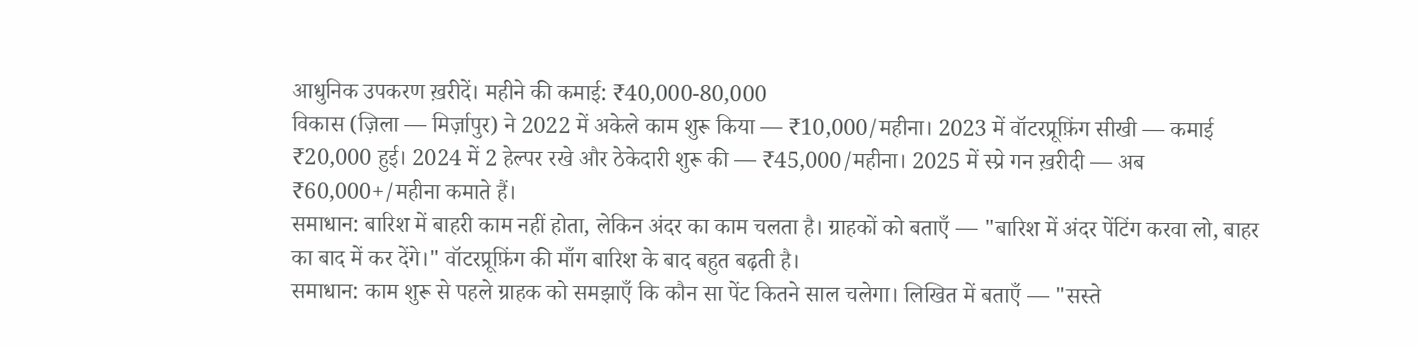आधुनिक उपकरण ख़रीदें। महीने की कमाई: ₹40,000-80,000
विकास (ज़िला — मिर्ज़ापुर) ने 2022 में अकेले काम शुरू किया — ₹10,000/महीना। 2023 में वॉटरप्रूफ़िंग सीखी — कमाई ₹20,000 हुई। 2024 में 2 हेल्पर रखे और ठेकेदारी शुरू की — ₹45,000/महीना। 2025 में स्प्रे गन ख़रीदी — अब ₹60,000+/महीना कमाते हैं।
समाधान: बारिश में बाहरी काम नहीं होता, लेकिन अंदर का काम चलता है। ग्राहकों को बताएँ — "बारिश में अंदर पेंटिंग करवा लो, बाहर का बाद में कर देंगे।" वॉटरप्रूफ़िंग की माँग बारिश के बाद बहुत बढ़ती है।
समाधान: काम शुरू से पहले ग्राहक को समझाएँ कि कौन सा पेंट कितने साल चलेगा। लिखित में बताएँ — "सस्ते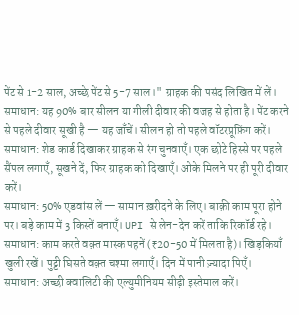पेंट से 1-2 साल, अच्छे पेंट से 5-7 साल।" ग्राहक की पसंद लिखित में लें।
समाधान: यह 90% बार सीलन या गीली दीवार की वजह से होता है। पेंट करने से पहले दीवार सूखी है — यह जाँचें। सीलन हो तो पहले वॉटरप्रूफ़िंग करें।
समाधान: शेड कार्ड दिखाकर ग्राहक से रंग चुनवाएँ। एक छोटे हिस्से पर पहले सैंपल लगाएँ, सूखने दें, फिर ग्राहक को दिखाएँ। ओके मिलने पर ही पूरी दीवार करें।
समाधान: 50% एडवांस लें — सामान ख़रीदने के लिए। बाक़ी काम पूरा होने पर। बड़े काम में 3 किस्तें बनाएँ। UPI से लेन-देन करें ताकि रिकॉर्ड रहे।
समाधान: काम करते वक़्त मास्क पहनें (₹20-50 में मिलता है)। खिड़कियाँ खुली रखें। पुट्टी घिसते वक़्त चश्मा लगाएँ। दिन में पानी ज़्यादा पिएँ।
समाधान: अच्छी क्वालिटी की एल्युमीनियम सीढ़ी इस्तेमाल करें।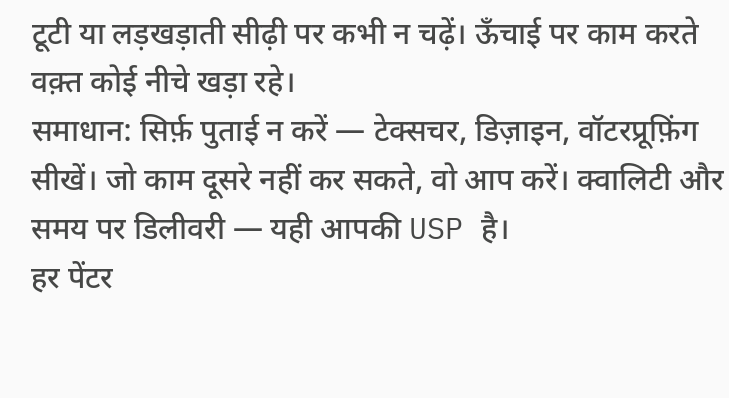टूटी या लड़खड़ाती सीढ़ी पर कभी न चढ़ें। ऊँचाई पर काम करते वक़्त कोई नीचे खड़ा रहे।
समाधान: सिर्फ़ पुताई न करें — टेक्सचर, डिज़ाइन, वॉटरप्रूफ़िंग सीखें। जो काम दूसरे नहीं कर सकते, वो आप करें। क्वालिटी और समय पर डिलीवरी — यही आपकी USP है।
हर पेंटर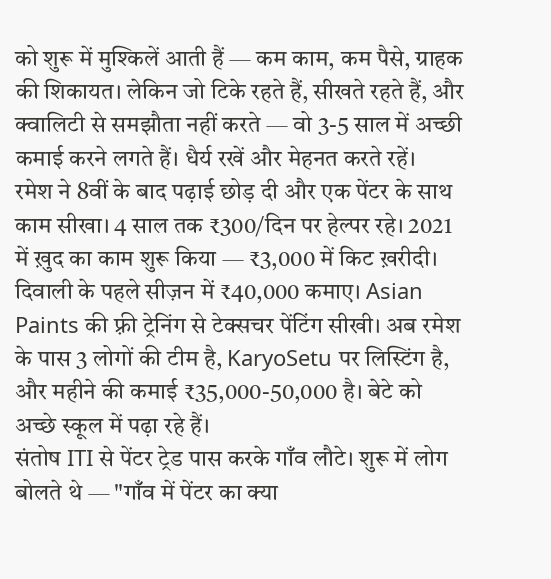को शुरू में मुश्किलें आती हैं — कम काम, कम पैसे, ग्राहक की शिकायत। लेकिन जो टिके रहते हैं, सीखते रहते हैं, और क्वालिटी से समझौता नहीं करते — वो 3-5 साल में अच्छी कमाई करने लगते हैं। धैर्य रखें और मेहनत करते रहें।
रमेश ने 8वीं के बाद पढ़ाई छोड़ दी और एक पेंटर के साथ काम सीखा। 4 साल तक ₹300/दिन पर हेल्पर रहे। 2021 में ख़ुद का काम शुरू किया — ₹3,000 में किट ख़रीदी। दिवाली के पहले सीज़न में ₹40,000 कमाए। Asian Paints की फ़्री ट्रेनिंग से टेक्सचर पेंटिंग सीखी। अब रमेश के पास 3 लोगों की टीम है, KaryoSetu पर लिस्टिंग है, और महीने की कमाई ₹35,000-50,000 है। बेटे को अच्छे स्कूल में पढ़ा रहे हैं।
संतोष ITI से पेंटर ट्रेड पास करके गाँव लौटे। शुरू में लोग बोलते थे — "गाँव में पेंटर का क्या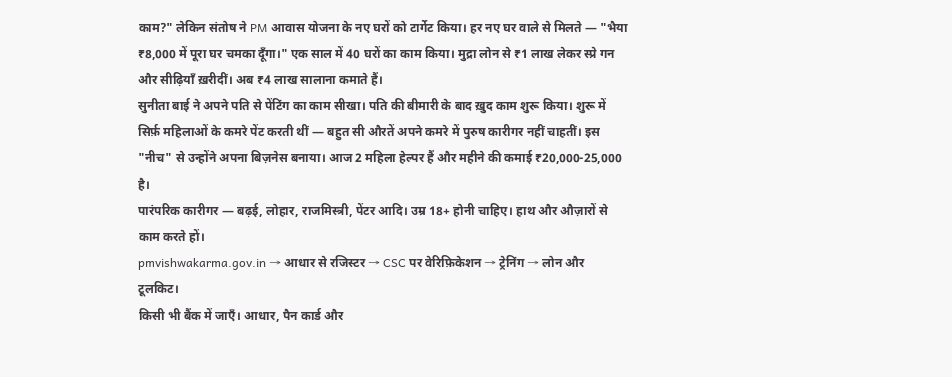काम?" लेकिन संतोष ने PM आवास योजना के नए घरों को टार्गेट किया। हर नए घर वाले से मिलते — "भैया ₹8,000 में पूरा घर चमका दूँगा।" एक साल में 40 घरों का काम किया। मुद्रा लोन से ₹1 लाख लेकर स्प्रे गन और सीढ़ियाँ ख़रीदीं। अब ₹4 लाख सालाना कमाते हैं।
सुनीता बाई ने अपने पति से पेंटिंग का काम सीखा। पति की बीमारी के बाद ख़ुद काम शुरू किया। शुरू में सिर्फ़ महिलाओं के कमरे पेंट करती थीं — बहुत सी औरतें अपने कमरे में पुरुष कारीगर नहीं चाहतीं। इस "नीच" से उन्होंने अपना बिज़नेस बनाया। आज 2 महिला हेल्पर हैं और महीने की कमाई ₹20,000-25,000 है।
पारंपरिक कारीगर — बढ़ई, लोहार, राजमिस्त्री, पेंटर आदि। उम्र 18+ होनी चाहिए। हाथ और औज़ारों से काम करते हों।
pmvishwakarma.gov.in → आधार से रजिस्टर → CSC पर वेरिफ़िकेशन → ट्रेनिंग → लोन और टूलकिट।
किसी भी बैंक में जाएँ। आधार, पैन कार्ड और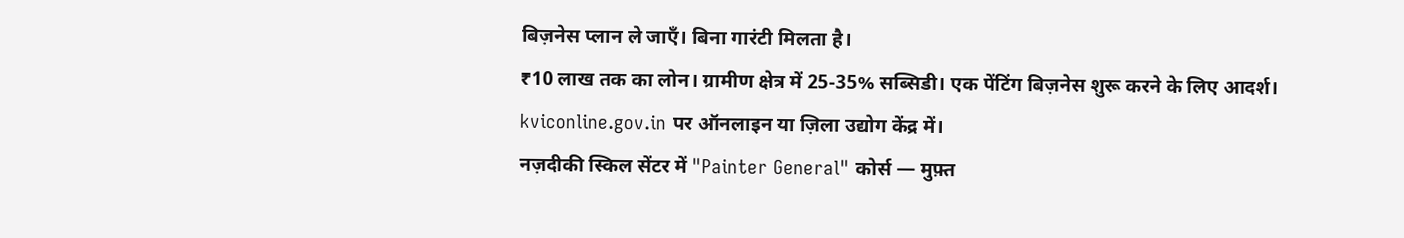बिज़नेस प्लान ले जाएँ। बिना गारंटी मिलता है।
₹10 लाख तक का लोन। ग्रामीण क्षेत्र में 25-35% सब्सिडी। एक पेंटिंग बिज़नेस शुरू करने के लिए आदर्श।
kviconline.gov.in पर ऑनलाइन या ज़िला उद्योग केंद्र में।
नज़दीकी स्किल सेंटर में "Painter General" कोर्स — मुफ़्त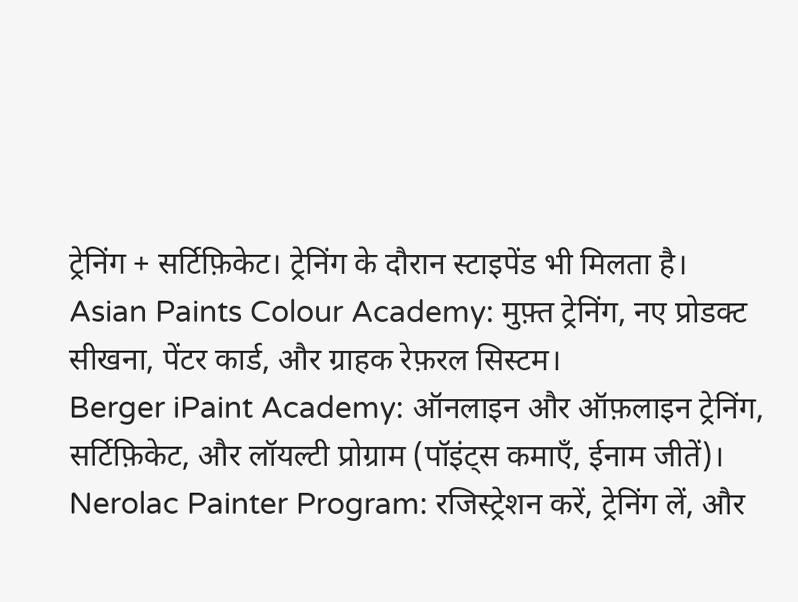ट्रेनिंग + सर्टिफ़िकेट। ट्रेनिंग के दौरान स्टाइपेंड भी मिलता है।
Asian Paints Colour Academy: मुफ़्त ट्रेनिंग, नए प्रोडक्ट सीखना, पेंटर कार्ड, और ग्राहक रेफ़रल सिस्टम।
Berger iPaint Academy: ऑनलाइन और ऑफ़लाइन ट्रेनिंग, सर्टिफ़िकेट, और लॉयल्टी प्रोग्राम (पॉइंट्स कमाएँ, ईनाम जीतें)।
Nerolac Painter Program: रजिस्ट्रेशन करें, ट्रेनिंग लें, और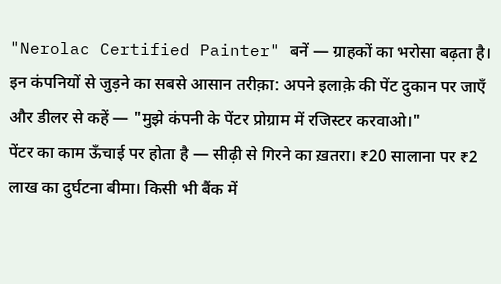"Nerolac Certified Painter" बनें — ग्राहकों का भरोसा बढ़ता है।
इन कंपनियों से जुड़ने का सबसे आसान तरीक़ा: अपने इलाक़े की पेंट दुकान पर जाएँ और डीलर से कहें — "मुझे कंपनी के पेंटर प्रोग्राम में रजिस्टर करवाओ।"
पेंटर का काम ऊँचाई पर होता है — सीढ़ी से गिरने का ख़तरा। ₹20 सालाना पर ₹2 लाख का दुर्घटना बीमा। किसी भी बैंक में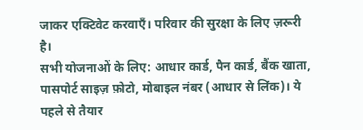जाकर एक्टिवेट करवाएँ। परिवार की सुरक्षा के लिए ज़रूरी है।
सभी योजनाओं के लिए: आधार कार्ड, पैन कार्ड, बैंक खाता, पासपोर्ट साइज़ फ़ोटो, मोबाइल नंबर (आधार से लिंक)। ये पहले से तैयार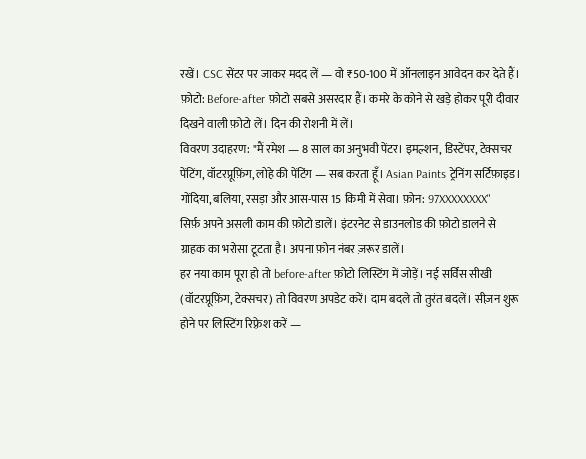रखें। CSC सेंटर पर जाकर मदद लें — वो ₹50-100 में ऑनलाइन आवेदन कर देते हैं।
फ़ोटो: Before-after फ़ोटो सबसे असरदार हैं। कमरे के कोने से खड़े होकर पूरी दीवार दिखने वाली फ़ोटो लें। दिन की रोशनी में लें।
विवरण उदाहरण: "मैं रमेश — 8 साल का अनुभवी पेंटर। इमल्शन, डिस्टेंपर, टेक्सचर पेंटिंग, वॉटरप्रूफ़िंग, लोहे की पेंटिंग — सब करता हूँ। Asian Paints ट्रेनिंग सर्टिफ़ाइड। गोंदिया, बलिया, रसड़ा और आस-पास 15 किमी में सेवा। फ़ोन: 97XXXXXXXX"
सिर्फ़ अपने असली काम की फ़ोटो डालें। इंटरनेट से डाउनलोड की फ़ोटो डालने से ग्राहक का भरोसा टूटता है। अपना फ़ोन नंबर ज़रूर डालें।
हर नया काम पूरा हो तो before-after फ़ोटो लिस्टिंग में जोड़ें। नई सर्विस सीखी (वॉटरप्रूफ़िंग, टेक्सचर) तो विवरण अपडेट करें। दाम बदले तो तुरंत बदलें। सीज़न शुरू होने पर लिस्टिंग रिफ़्रेश करें —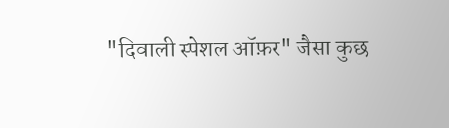"दिवाली स्पेशल ऑफ़र" जैसा कुछ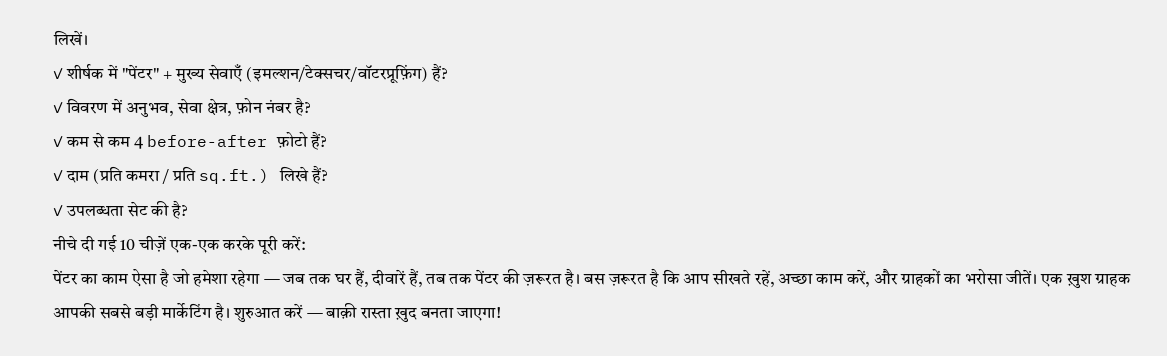लिखें।
✓ शीर्षक में "पेंटर" + मुख्य सेवाएँ (इमल्शन/टेक्सचर/वॉटरप्रूफ़िंग) हैं?
✓ विवरण में अनुभव, सेवा क्षेत्र, फ़ोन नंबर है?
✓ कम से कम 4 before-after फ़ोटो हैं?
✓ दाम (प्रति कमरा / प्रति sq.ft.) लिखे हैं?
✓ उपलब्धता सेट की है?
नीचे दी गई 10 चीज़ें एक-एक करके पूरी करें:
पेंटर का काम ऐसा है जो हमेशा रहेगा — जब तक घर हैं, दीवारें हैं, तब तक पेंटर की ज़रूरत है। बस ज़रूरत है कि आप सीखते रहें, अच्छा काम करें, और ग्राहकों का भरोसा जीतें। एक ख़ुश ग्राहक आपकी सबसे बड़ी मार्केटिंग है। शुरुआत करें — बाक़ी रास्ता ख़ुद बनता जाएगा!